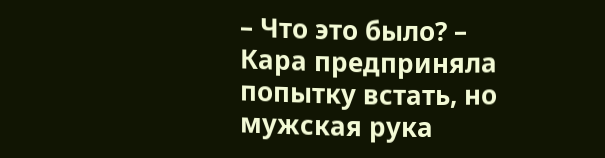– Что это было? – Кара предприняла попытку встать, но мужская рука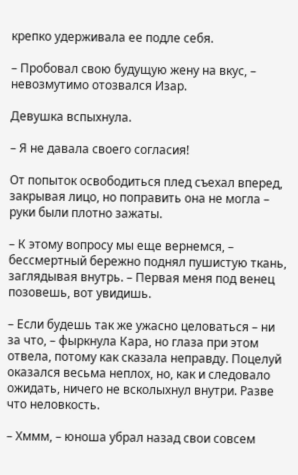крепко удерживала ее подле себя.

– Пробовал свою будущую жену на вкус, – невозмутимо отозвался Изар.

Девушка вспыхнула.

– Я не давала своего согласия!

От попыток освободиться плед съехал вперед, закрывая лицо, но поправить она не могла – руки были плотно зажаты.

– К этому вопросу мы еще вернемся, – бессмертный бережно поднял пушистую ткань, заглядывая внутрь. – Первая меня под венец позовешь, вот увидишь.

– Если будешь так же ужасно целоваться – ни за что, – фыркнула Кара, но глаза при этом отвела, потому как сказала неправду. Поцелуй оказался весьма неплох, но, как и следовало ожидать, ничего не всколыхнул внутри. Разве что неловкость.

– Хммм, – юноша убрал назад свои совсем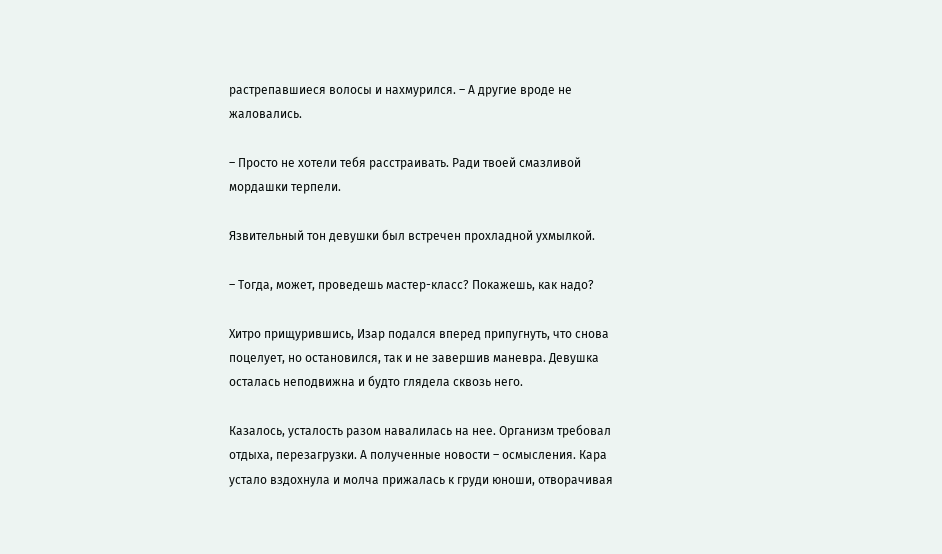растрепавшиеся волосы и нахмурился. – А другие вроде не жаловались.

– Просто не хотели тебя расстраивать. Ради твоей смазливой мордашки терпели.

Язвительный тон девушки был встречен прохладной ухмылкой.

– Тогда, может, проведешь мастер-класс? Покажешь, как надо?

Хитро прищурившись, Изар подался вперед припугнуть, что снова поцелует, но остановился, так и не завершив маневра. Девушка осталась неподвижна и будто глядела сквозь него.

Казалось, усталость разом навалилась на нее. Организм требовал отдыха, перезагрузки. А полученные новости – осмысления. Кара устало вздохнула и молча прижалась к груди юноши, отворачивая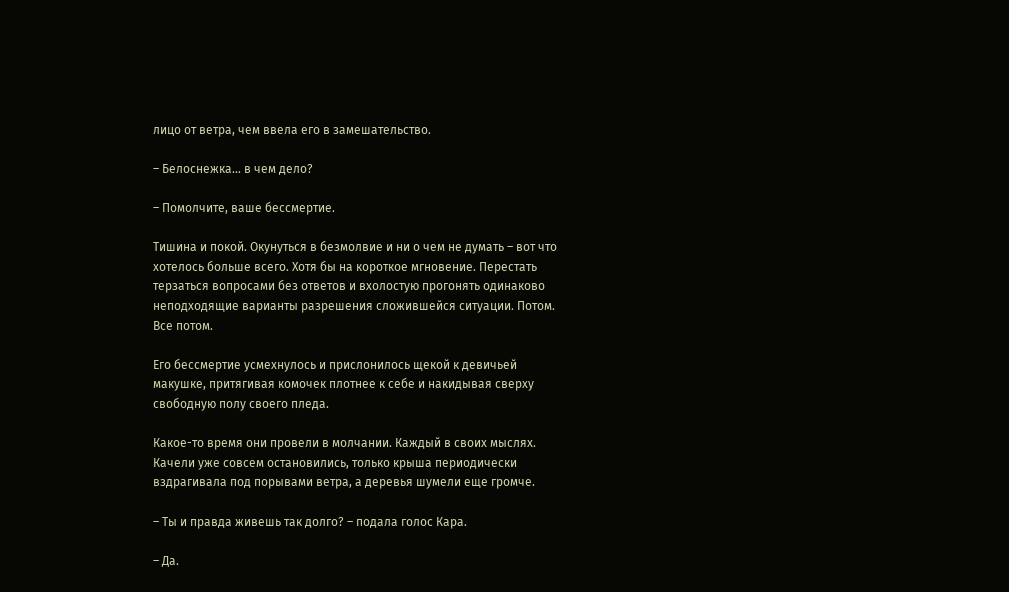лицо от ветра, чем ввела его в замешательство.

– Белоснежка… в чем дело?

– Помолчите, ваше бессмертие.

Тишина и покой. Окунуться в безмолвие и ни о чем не думать – вот что хотелось больше всего. Хотя бы на короткое мгновение. Перестать терзаться вопросами без ответов и вхолостую прогонять одинаково неподходящие варианты разрешения сложившейся ситуации. Потом. Все потом.

Его бессмертие усмехнулось и прислонилось щекой к девичьей макушке, притягивая комочек плотнее к себе и накидывая сверху свободную полу своего пледа.

Какое-то время они провели в молчании. Каждый в своих мыслях. Качели уже совсем остановились, только крыша периодически вздрагивала под порывами ветра, а деревья шумели еще громче.

– Ты и правда живешь так долго? – подала голос Кара.

– Да.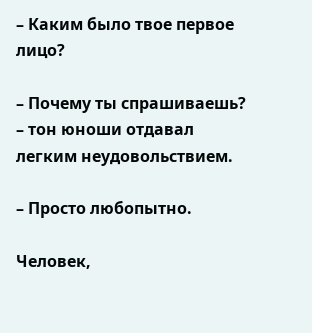– Каким было твое первое лицо?

– Почему ты спрашиваешь? – тон юноши отдавал легким неудовольствием.

– Просто любопытно.

Человек,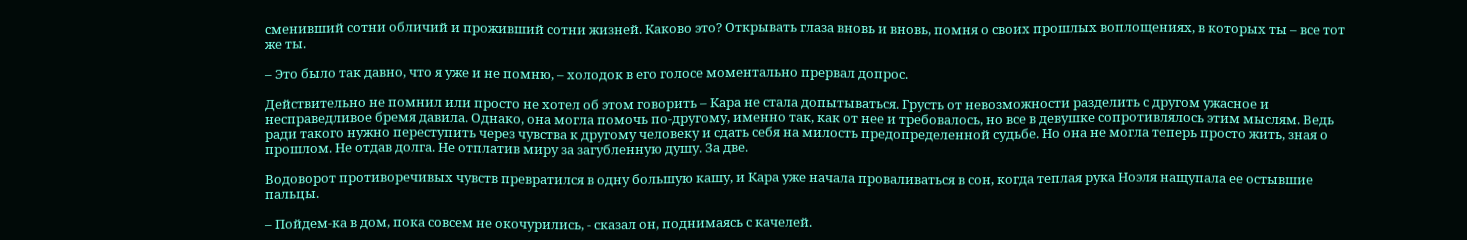сменивший сотни обличий и проживший сотни жизней. Каково это? Открывать глаза вновь и вновь, помня о своих прошлых воплощениях, в которых ты – все тот же ты.

– Это было так давно, что я уже и не помню, – холодок в его голосе моментально прервал допрос.

Действительно не помнил или просто не хотел об этом говорить – Кара не стала допытываться. Грусть от невозможности разделить с другом ужасное и несправедливое бремя давила. Однако, она могла помочь по-другому, именно так, как от нее и требовалось, но все в девушке сопротивлялось этим мыслям. Ведь ради такого нужно переступить через чувства к другому человеку и сдать себя на милость предопределенной судьбе. Но она не могла теперь просто жить, зная о прошлом. Не отдав долга. Не отплатив миру за загубленную душу. За две.

Водоворот противоречивых чувств превратился в одну большую кашу, и Кара уже начала проваливаться в сон, когда теплая рука Ноэля нащупала ее остывшие пальцы.

– Пойдем-ка в дом, пока совсем не окочурились, - сказал он, поднимаясь с качелей.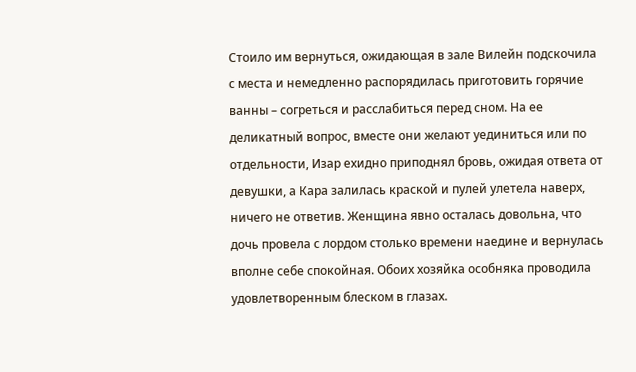Стоило им вернуться, ожидающая в зале Вилейн подскочила с места и немедленно распорядилась приготовить горячие ванны – согреться и расслабиться перед сном. На ее деликатный вопрос, вместе они желают уединиться или по отдельности, Изар ехидно приподнял бровь, ожидая ответа от девушки, а Кара залилась краской и пулей улетела наверх, ничего не ответив. Женщина явно осталась довольна, что дочь провела с лордом столько времени наедине и вернулась вполне себе спокойная. Обоих хозяйка особняка проводила удовлетворенным блеском в глазах.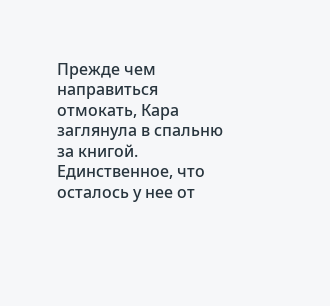Прежде чем направиться отмокать, Кара заглянула в спальню за книгой. Единственное, что осталось у нее от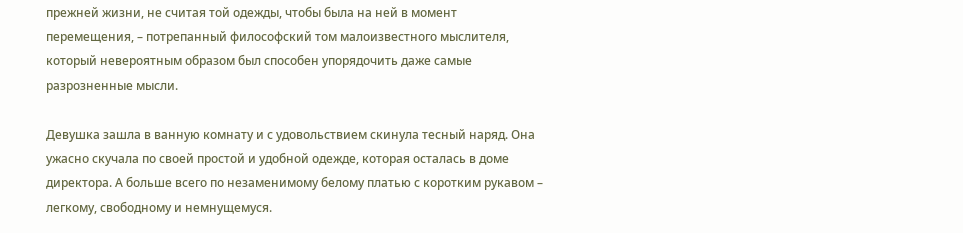прежней жизни, не считая той одежды, чтобы была на ней в момент перемещения, – потрепанный философский том малоизвестного мыслителя, который невероятным образом был способен упорядочить даже самые разрозненные мысли.

Девушка зашла в ванную комнату и с удовольствием скинула тесный наряд. Она ужасно скучала по своей простой и удобной одежде, которая осталась в доме директора. А больше всего по незаменимому белому платью с коротким рукавом – легкому, свободному и немнущемуся.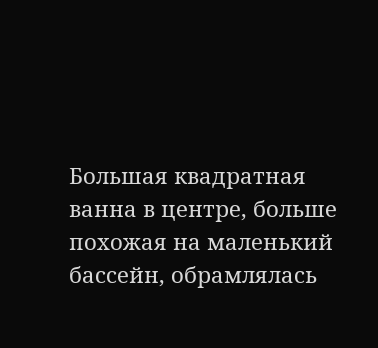Большая квадратная ванна в центре, больше похожая на маленький бассейн, обрамлялась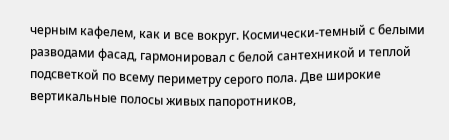черным кафелем, как и все вокруг. Космически-темный с белыми разводами фасад, гармонировал с белой сантехникой и теплой подсветкой по всему периметру серого пола. Две широкие вертикальные полосы живых папоротников,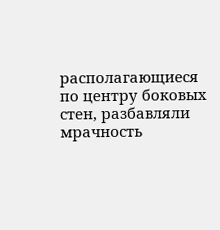располагающиеся по центру боковых стен, разбавляли мрачность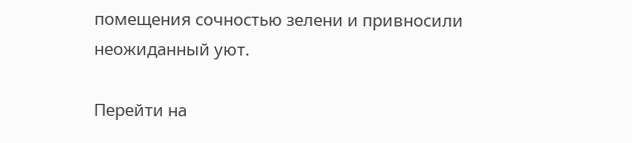помещения сочностью зелени и привносили неожиданный уют.

Перейти на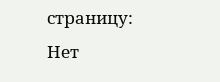страницу:
Нет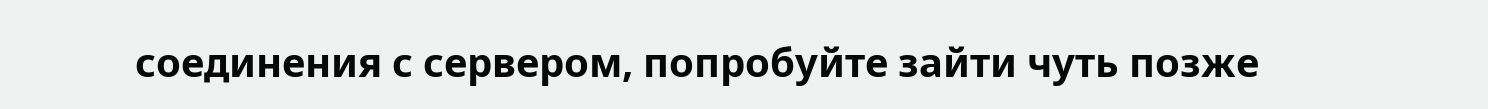соединения с сервером, попробуйте зайти чуть позже